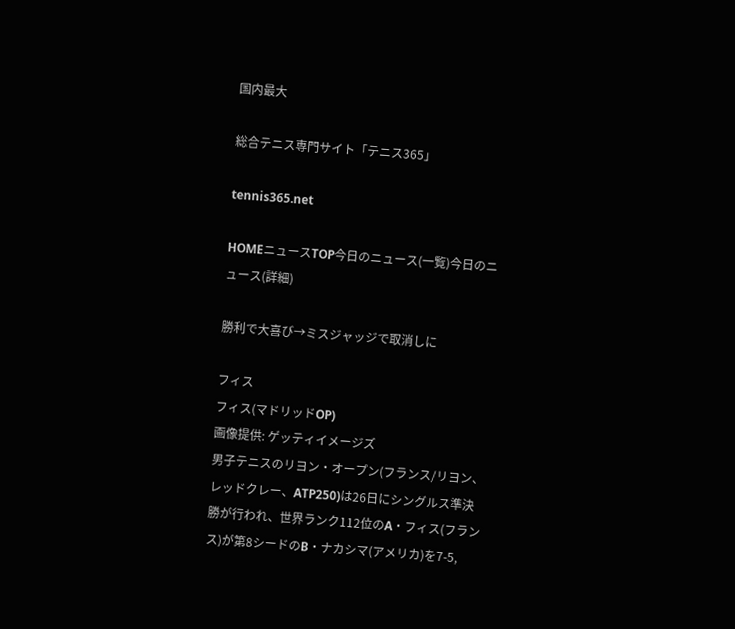国内最大

総合テニス専門サイト「テニス365」

tennis365.net

HOMEニュースTOP今日のニュース(一覧)今日のニュース(詳細)

勝利で大喜び→ミスジャッジで取消しに

フィス
フィス(マドリッドOP)
画像提供: ゲッティイメージズ
男子テニスのリヨン・オープン(フランス/リヨン、レッドクレー、ATP250)は26日にシングルス準決勝が行われ、世界ランク112位のA・フィス(フランス)が第8シードのB・ナカシマ(アメリカ)を7-5,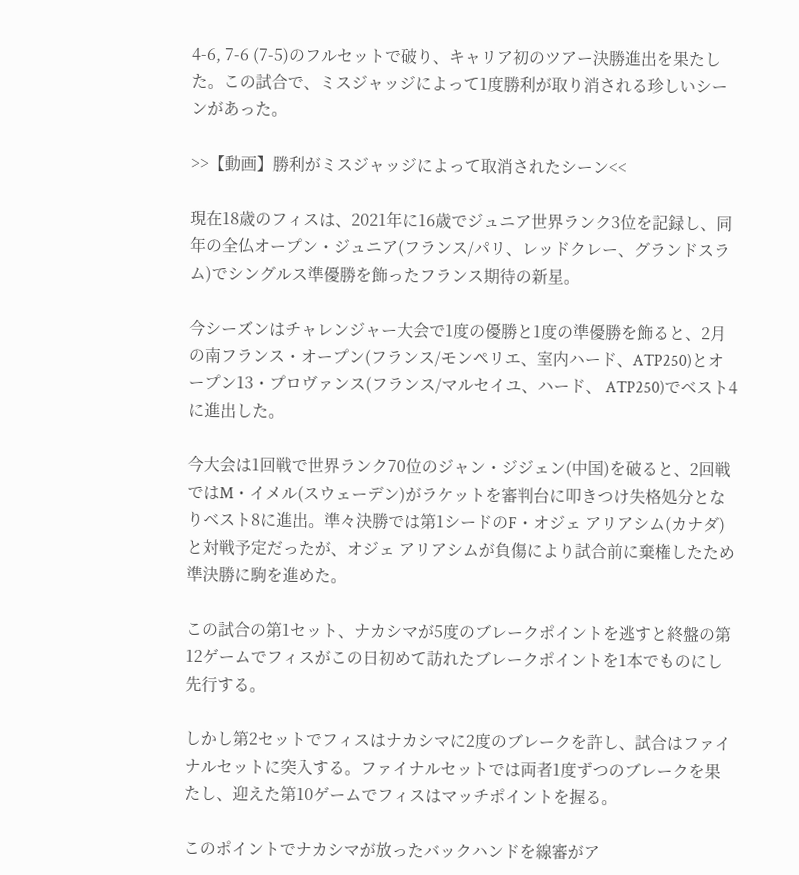4-6, 7-6 (7-5)のフルセットで破り、キャリア初のツアー決勝進出を果たした。この試合で、ミスジャッジによって1度勝利が取り消される珍しいシーンがあった。

>>【動画】勝利がミスジャッジによって取消されたシーン<<

現在18歳のフィスは、2021年に16歳でジュニア世界ランク3位を記録し、同年の全仏オープン・ジュニア(フランス/パリ、レッドクレー、グランドスラム)でシングルス準優勝を飾ったフランス期待の新星。

今シーズンはチャレンジャー大会で1度の優勝と1度の準優勝を飾ると、2月の南フランス・オープン(フランス/モンペリエ、室内ハード、ATP250)とオープン13・プロヴァンス(フランス/マルセイユ、ハード、 ATP250)でベスト4に進出した。

今大会は1回戦で世界ランク70位のジャン・ジジェン(中国)を破ると、2回戦ではM・イメル(スウェーデン)がラケットを審判台に叩きつけ失格処分となりベスト8に進出。準々決勝では第1シードのF・オジェ アリアシム(カナダ)と対戦予定だったが、オジェ アリアシムが負傷により試合前に棄権したため準決勝に駒を進めた。

この試合の第1セット、ナカシマが5度のブレークポイントを逃すと終盤の第12ゲームでフィスがこの日初めて訪れたブレークポイントを1本でものにし先行する。

しかし第2セットでフィスはナカシマに2度のブレークを許し、試合はファイナルセットに突入する。ファイナルセットでは両者1度ずつのブレークを果たし、迎えた第10ゲームでフィスはマッチポイントを握る。

このポイントでナカシマが放ったバックハンドを線審がア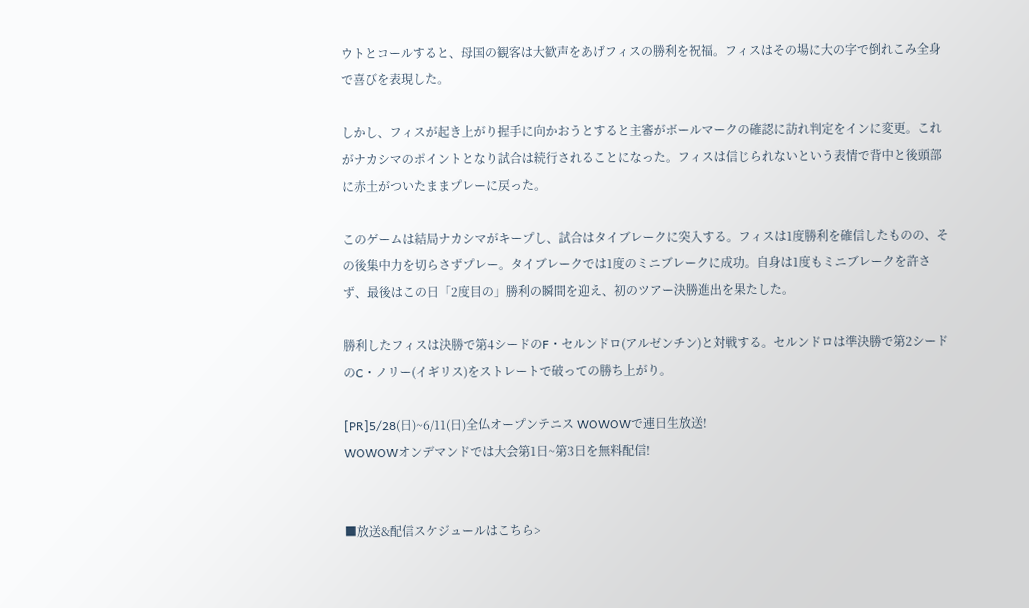ウトとコールすると、母国の観客は大歓声をあげフィスの勝利を祝福。フィスはその場に大の字で倒れこみ全身で喜びを表現した。

しかし、フィスが起き上がり握手に向かおうとすると主審がボールマークの確認に訪れ判定をインに変更。これがナカシマのポイントとなり試合は続行されることになった。フィスは信じられないという表情で背中と後頭部に赤土がついたままプレーに戻った。

このゲームは結局ナカシマがキープし、試合はタイブレークに突入する。フィスは1度勝利を確信したものの、その後集中力を切らさずプレー。タイブレークでは1度のミニブレークに成功。自身は1度もミニブレークを許さず、最後はこの日「2度目の」勝利の瞬間を迎え、初のツアー決勝進出を果たした。

勝利したフィスは決勝で第4シードのF・セルンドロ(アルゼンチン)と対戦する。セルンドロは準決勝で第2シードのC・ノリー(イギリス)をストレートで破っての勝ち上がり。

[PR]5/28(日)~6/11(日)全仏オープンテニス WOWOWで連日生放送!
WOWOWオンデマンドでは大会第1日~第3日を無料配信!


■放送&配信スケジュールはこちら>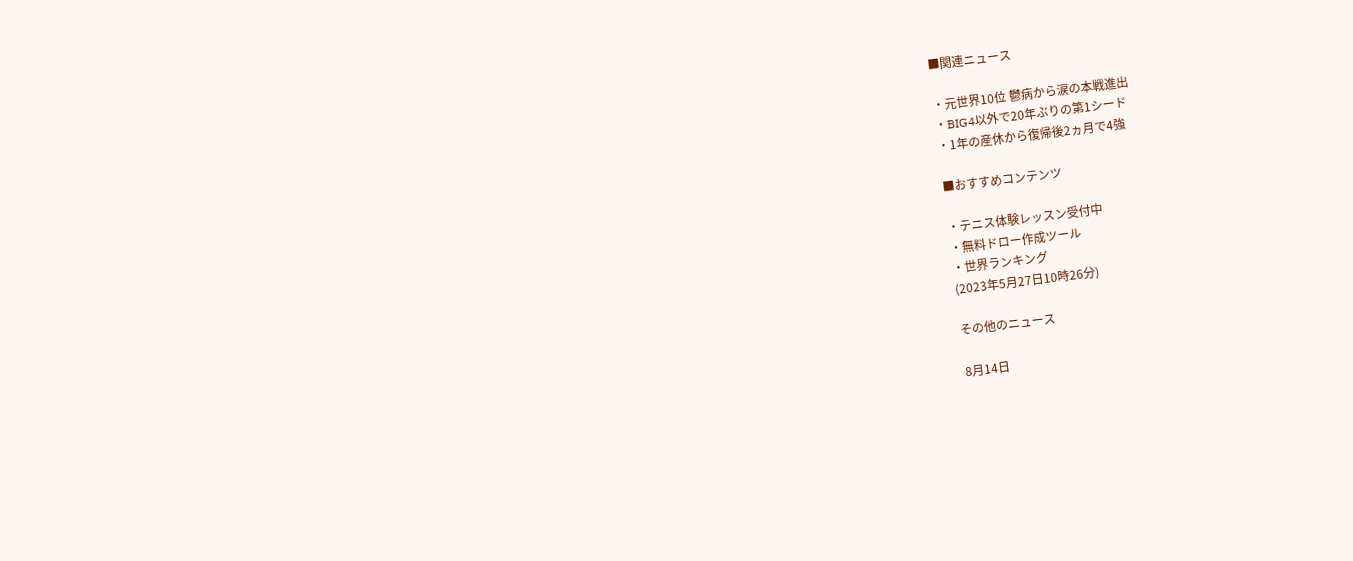■関連ニュース

・元世界10位 鬱病から涙の本戦進出
・BIG4以外で20年ぶりの第1シード
・1年の産休から復帰後2ヵ月で4強

■おすすめコンテンツ

・テニス体験レッスン受付中
・無料ドロー作成ツール
・世界ランキング
(2023年5月27日10時26分)

その他のニュース

8月14日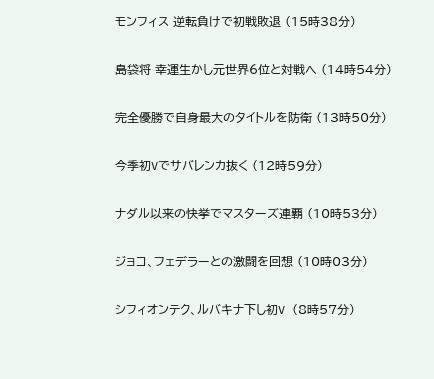モンフィス 逆転負けで初戦敗退 (15時38分)

島袋将 幸運生かし元世界6位と対戦へ (14時54分)

完全優勝で自身最大のタイトルを防衛 (13時50分)

今季初Vでサバレンカ抜く (12時59分)

ナダル以来の快挙でマスターズ連覇 (10時53分)

ジョコ、フェデラーとの激闘を回想 (10時03分)

シフィオンテク、ルバキナ下し初V (8時57分)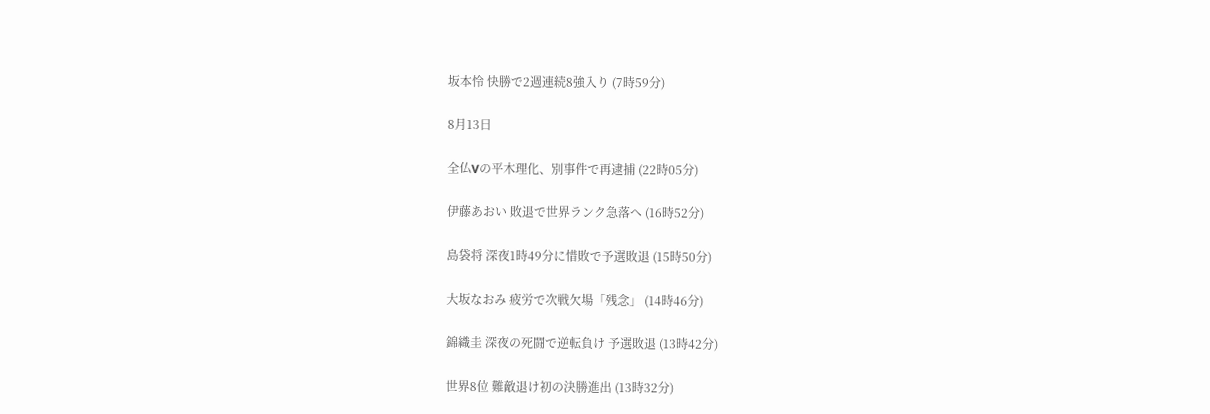坂本怜 快勝で2週連続8強入り (7時59分)

8月13日

全仏Vの平木理化、別事件で再逮捕 (22時05分)

伊藤あおい 敗退で世界ランク急落へ (16時52分)

島袋将 深夜1時49分に惜敗で予選敗退 (15時50分)

大坂なおみ 疲労で次戦欠場「残念」 (14時46分)

錦織圭 深夜の死闘で逆転負け 予選敗退 (13時42分)

世界8位 難敵退け初の決勝進出 (13時32分)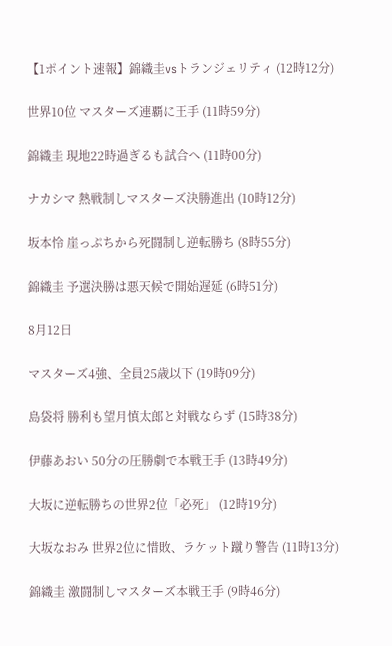【1ポイント速報】錦織圭vsトランジェリティ (12時12分)

世界10位 マスターズ連覇に王手 (11時59分)

錦織圭 現地22時過ぎるも試合へ (11時00分)

ナカシマ 熱戦制しマスターズ決勝進出 (10時12分)

坂本怜 崖っぷちから死闘制し逆転勝ち (8時55分)

錦織圭 予選決勝は悪天候で開始遅延 (6時51分)

8月12日

マスターズ4強、全員25歳以下 (19時09分)

島袋将 勝利も望月慎太郎と対戦ならず (15時38分)

伊藤あおい 50分の圧勝劇で本戦王手 (13時49分)

大坂に逆転勝ちの世界2位「必死」 (12時19分)

大坂なおみ 世界2位に惜敗、ラケット蹴り警告 (11時13分)

錦織圭 激闘制しマスターズ本戦王手 (9時46分)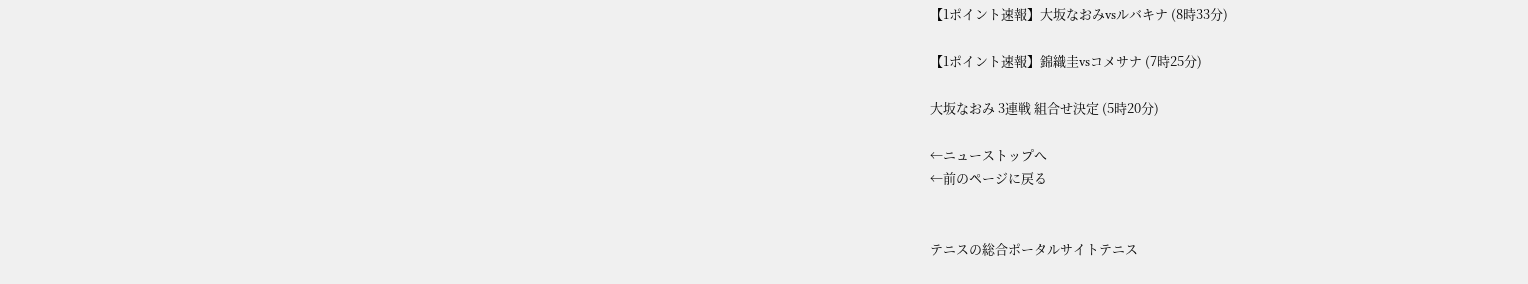【1ポイント速報】大坂なおみvsルバキナ (8時33分)

【1ポイント速報】錦織圭vsコメサナ (7時25分)

大坂なおみ 3連戦 組合せ決定 (5時20分)

←ニューストップへ
←前のページに戻る


テニスの総合ポータルサイトテニス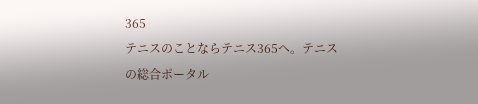365
テニスのことならテニス365へ。テニスの総合ポータル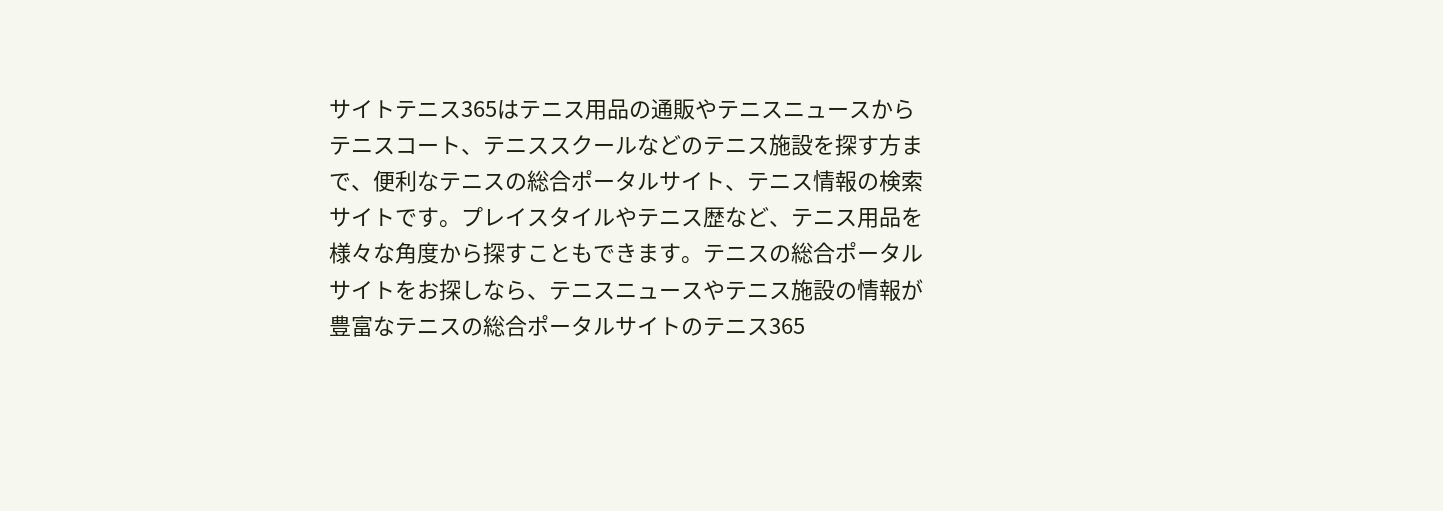サイトテニス365はテニス用品の通販やテニスニュースからテニスコート、テニススクールなどのテニス施設を探す方まで、便利なテニスの総合ポータルサイト、テニス情報の検索サイトです。プレイスタイルやテニス歴など、テニス用品を様々な角度から探すこともできます。テニスの総合ポータルサイトをお探しなら、テニスニュースやテニス施設の情報が豊富なテニスの総合ポータルサイトのテニス365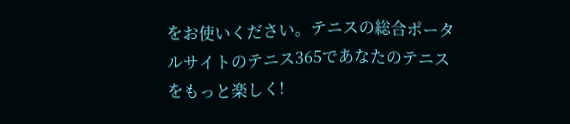をお使いください。テニスの総合ポータルサイトのテニス365であなたのテニスをもっと楽しく!